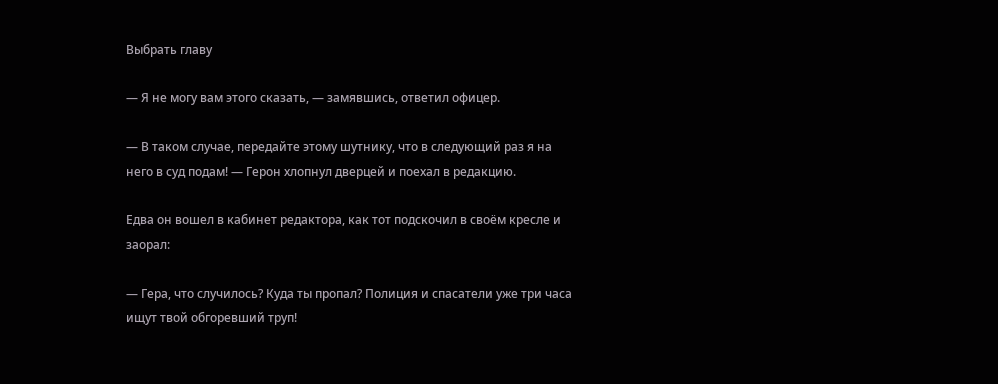Выбрать главу

— Я не могу вам этого сказать, — замявшись, ответил офицер.

— В таком случае, передайте этому шутнику, что в следующий раз я на него в суд подам! — Герон хлопнул дверцей и поехал в редакцию.

Едва он вошел в кабинет редактора, как тот подскочил в своём кресле и заорал:

— Гера, что случилось? Куда ты пропал? Полиция и спасатели уже три часа ищут твой обгоревший труп!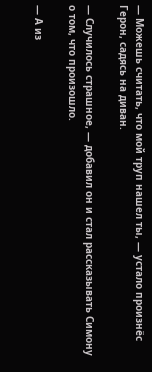— Можешь считать, что мой труп нашел ты, — устало произнёс Герон, садясь на диван.

— Случилось страшное, — добавил он и стал рассказывать Симону о том, что произошло.

— А из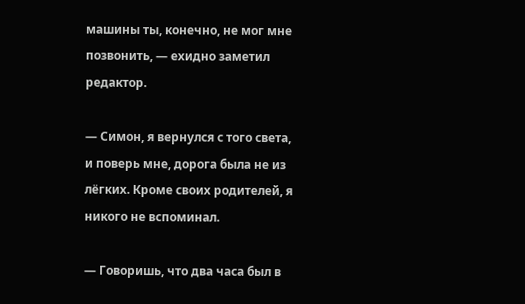машины ты, конечно, не мог мне позвонить, — ехидно заметил редактор.

— Симон, я вернулся с того света, и поверь мне, дорога была не из лёгких. Кроме своих родителей, я никого не вспоминал.

— Говоришь, что два часа был в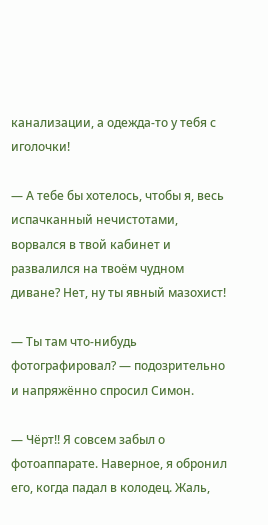канализации, а одежда-то у тебя с иголочки!

— А тебе бы хотелось, чтобы я, весь испачканный нечистотами, ворвался в твой кабинет и развалился на твоём чудном диване? Нет, ну ты явный мазохист!

— Ты там что-нибудь фотографировал? — подозрительно и напряжённо спросил Симон.

— Чёрт!! Я совсем забыл о фотоаппарате. Наверное, я обронил его, когда падал в колодец. Жаль,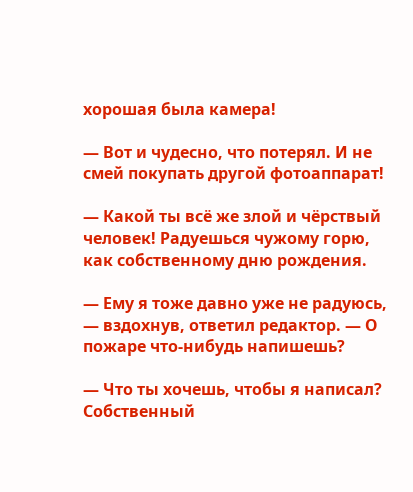хорошая была камера!

— Вот и чудесно, что потерял. И не смей покупать другой фотоаппарат!

— Какой ты всё же злой и чёрствый человек! Радуешься чужому горю, как собственному дню рождения.

— Ему я тоже давно уже не радуюсь, — вздохнув, ответил редактор. — О пожаре что-нибудь напишешь?

— Что ты хочешь, чтобы я написал? Собственный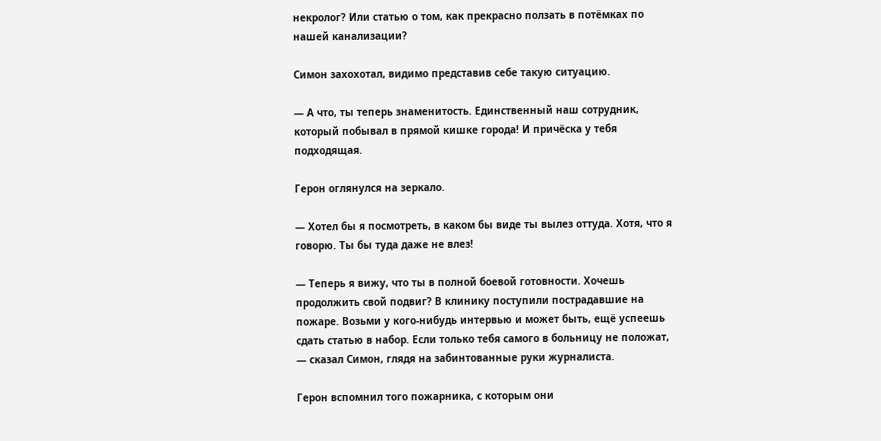некролог? Или статью о том, как прекрасно ползать в потёмках по нашей канализации?

Симон захохотал, видимо представив себе такую ситуацию.

— А что, ты теперь знаменитость. Единственный наш сотрудник, который побывал в прямой кишке города! И причёска у тебя подходящая.

Герон оглянулся на зеркало.

— Хотел бы я посмотреть, в каком бы виде ты вылез оттуда. Хотя, что я говорю. Ты бы туда даже не влез!

— Теперь я вижу, что ты в полной боевой готовности. Хочешь продолжить свой подвиг? В клинику поступили пострадавшие на пожаре. Возьми у кого-нибудь интервью и может быть, ещё успеешь сдать статью в набор. Если только тебя самого в больницу не положат, — сказал Симон, глядя на забинтованные руки журналиста.

Герон вспомнил того пожарника, с которым они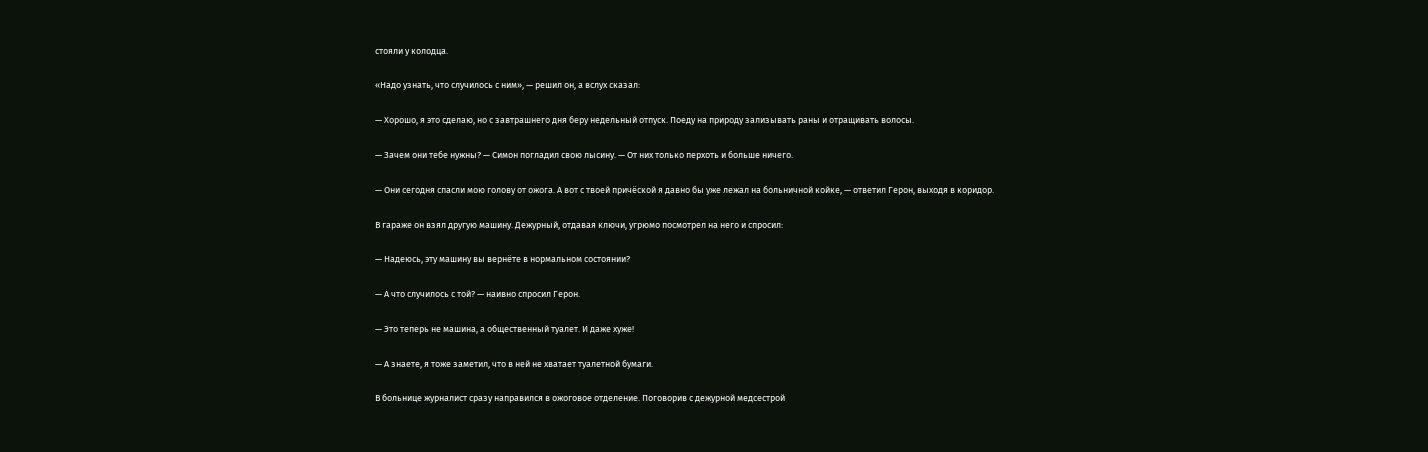стояли у колодца.

«Надо узнать, что случилось с ним», — решил он, а вслух сказал:

— Хорошо, я это сделаю, но с завтрашнего дня беру недельный отпуск. Поеду на природу зализывать раны и отращивать волосы.

— Зачем они тебе нужны? — Симон погладил свою лысину. — От них только перхоть и больше ничего.

— Они сегодня спасли мою голову от ожога. А вот с твоей причёской я давно бы уже лежал на больничной койке, — ответил Герон, выходя в коридор.

В гараже он взял другую машину. Дежурный, отдавая ключи, угрюмо посмотрел на него и спросил:

— Надеюсь, эту машину вы вернёте в нормальном состоянии?

— А что случилось с той? — наивно спросил Герон.

— Это теперь не машина, а общественный туалет. И даже хуже!

— А знаете, я тоже заметил, что в ней не хватает туалетной бумаги.

В больнице журналист сразу направился в ожоговое отделение. Поговорив с дежурной медсестрой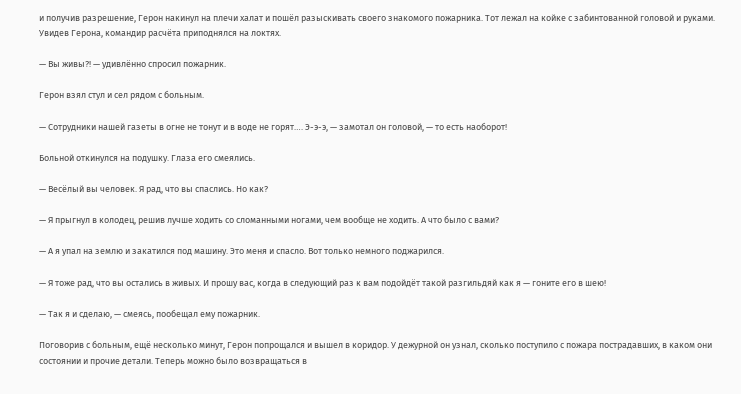и получив разрешение, Герон накинул на плечи халат и пошёл разыскивать своего знакомого пожарника. Тот лежал на койке с забинтованной головой и руками. Увидев Герона, командир расчёта приподнялся на локтях.

— Вы живы?! — удивлённо спросил пожарник.

Герон взял стул и сел рядом с больным.

— Сотрудники нашей газеты в огне не тонут и в воде не горят…. Э-э-э, — замотал он головой, — то есть наоборот!

Больной откинулся на подушку. Глаза его смеялись.

— Весёлый вы человек. Я рад, что вы спаслись. Но как?

— Я прыгнул в колодец, решив лучше ходить со сломанными ногами, чем вообще не ходить. А что было с вами?

— А я упал на землю и закатился под машину. Это меня и спасло. Вот только немного поджарился.

— Я тоже рад, что вы остались в живых. И прошу вас, когда в следующий раз к вам подойдёт такой разгильдяй как я — гоните его в шею!

— Так я и сделаю, — смеясь, пообещал ему пожарник.

Поговорив с больным, ещё несколько минут, Герон попрощался и вышел в коридор. У дежурной он узнал, сколько поступило с пожара пострадавших, в каком они состоянии и прочие детали. Теперь можно было возвращаться в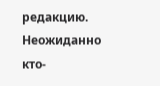редакцию. Неожиданно кто-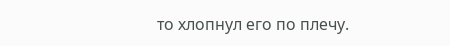то хлопнул его по плечу.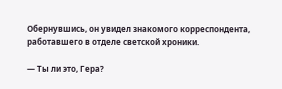Обернувшись, он увидел знакомого корреспондента, работавшего в отделе светской хроники.

— Ты ли это, Гера?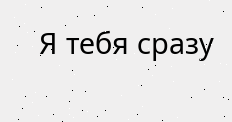Я тебя сразу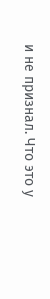и не признал. Что это у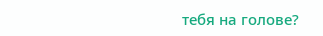тебя на голове?